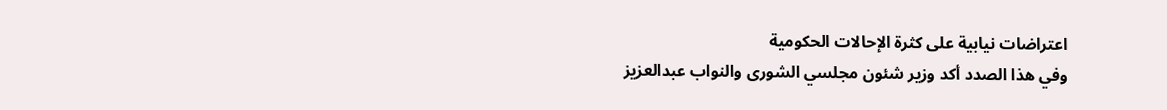اعتراضات نيابية على كثرة الإحالات الحكومية
وفي هذا الصدد أكد وزير شئون مجلسي الشورى والنواب عبدالعزيز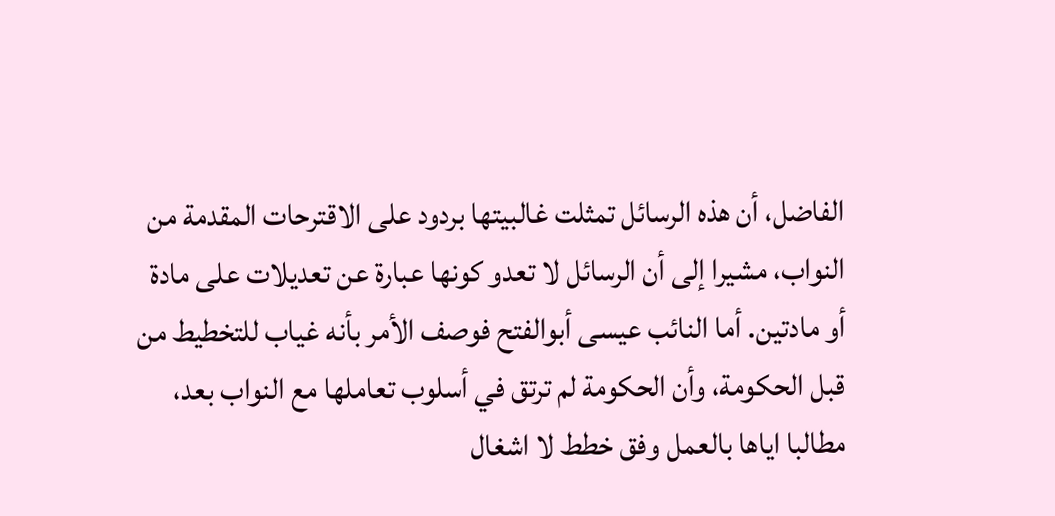الفاضل، أن هذه الرسائل تمثلت غالبيتها بردود على الاقترحات المقدمة من النواب، مشيرا إلى أن الرسائل لا تعدو كونها عبارة عن تعديلات على مادة أو مادتين. أما النائب عيسى أبوالفتح فوصف الأمر بأنه غياب للتخطيط من قبل الحكومة، وأن الحكومة لم ترتق في أسلوب تعاملها مع النواب بعد، مطالبا اياها بالعمل وفق خطط لا اشغال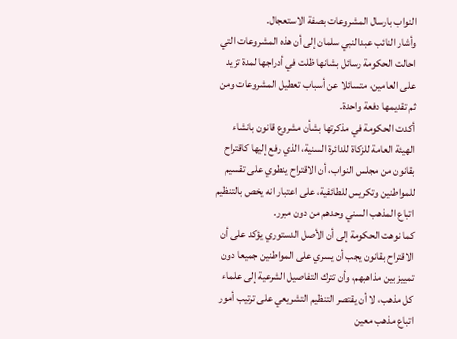النواب بارسال المشروعات بصفة الاستعجال.
وأشار النائب عبدالنبي سلمان إلى أن هذه المشروعات التي احالت الحكومة رسائل بشانها ظلت في أدراجها لمدة تزيد على العامين، متسائلا عن أسباب تعطيل المشروعات ومن ثم تقديمها دفعة واحدة.
أكدت الحكومة في مذكرتها بشأن مشروع قانون بانشاء الهيئة العامة للزكاة للدائرة السنية، الذي رفع إليها كاقتراح بقانون من مجلس النواب، أن الاقتراح ينطوي على تقسيم للمواطنين وتكريس للطائفية، على اعتبار انه يخص بالتنظيم اتباع المذهب السني وحدهم من دون مبرر.
كما نوهت الحكومة إلى أن الأصل الدستوري يؤكد على أن الاقتراح بقانون يجب أن يسري على المواطنين جميعا دون تمييز بين مذاهبهم، وأن تترك التفاصيل الشرعية إلى علماء كل مذهب، لا أن يقتصر التنظيم التشريعي على ترتيب أمور اتباع مذهب معين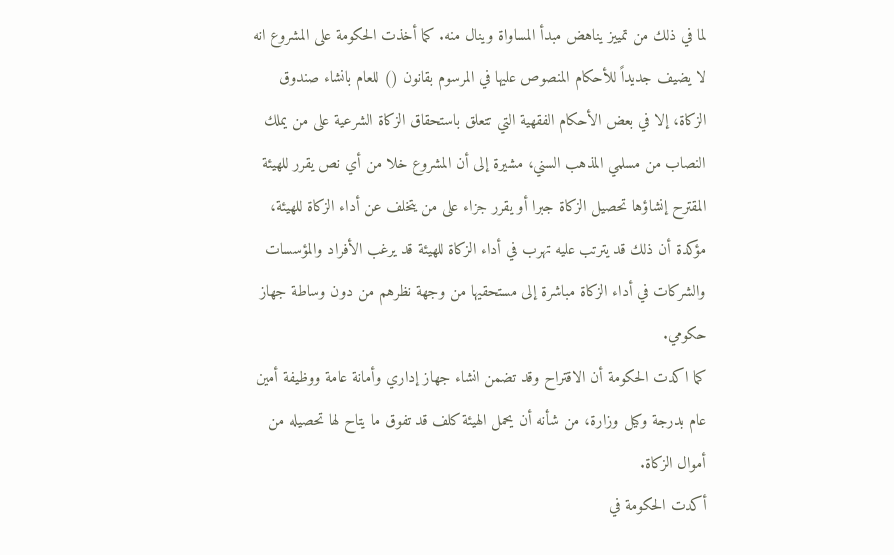لما في ذلك من تمييز يناهض مبدأ المساواة وينال منه. كما أخذت الحكومة على المشروع انه لا يضيف جديداً للأحكام المنصوص عليها في المرسوم بقانون () للعام بانشاء صندوق الزكاة، إلا في بعض الأحكام الفقهية التي تتعلق باستحقاق الزكاة الشرعية على من يملك النصاب من مسلمي المذهب السني، مشيرة إلى أن المشروع خلا من أي نص يقرر للهيئة المقترح إنشاؤها تحصيل الزكاة جبرا أو يقرر جزاء على من يتخلف عن أداء الزكاة للهيئة، مؤكدة أن ذلك قد يترتب عليه تهرب في أداء الزكاة للهيئة قد يرغب الأفراد والمؤسسات والشركات في أداء الزكاة مباشرة إلى مستحقيها من وجهة نظرهم من دون وساطة جهاز حكومي.
كما اكدت الحكومة أن الاقتراح وقد تضمن انشاء جهاز إداري وأمانة عامة ووظيفة أمين عام بدرجة وكيل وزارة، من شأنه أن يحمل الهيئة كلف قد تفوق ما يتاح لها تحصيله من أموال الزكاة.
أكدت الحكومة في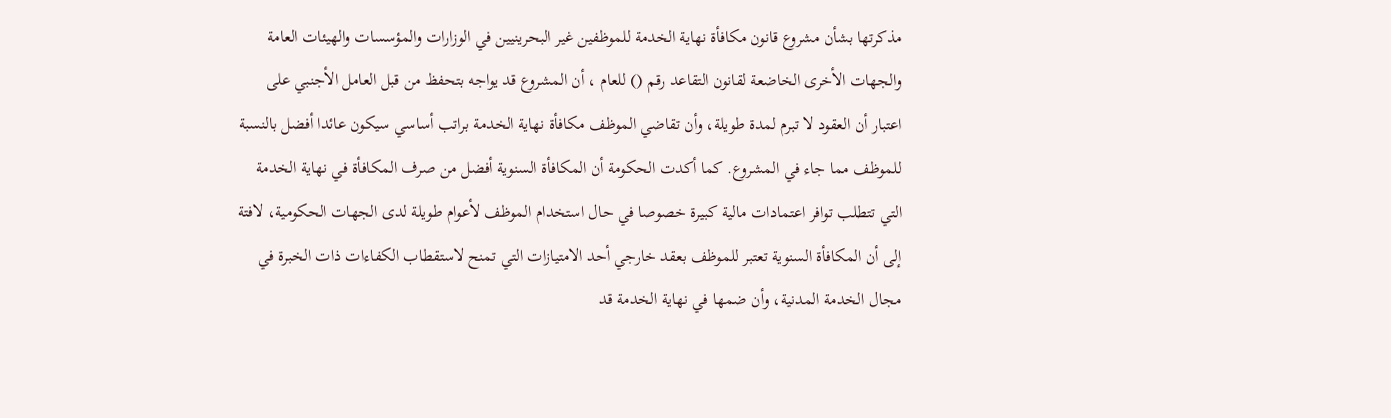مذكرتها بشأن مشروع قانون مكافأة نهاية الخدمة للموظفين غير البحرينيين في الوزارات والمؤسسات والهيئات العامة والجهات الأخرى الخاضعة لقانون التقاعد رقم () للعام ، أن المشروع قد يواجه بتحفظ من قبل العامل الأجنبي على اعتبار أن العقود لا تبرم لمدة طويلة، وأن تقاضي الموظف مكافأة نهاية الخدمة براتب أساسي سيكون عائدا أفضل بالنسبة للموظف مما جاء في المشروع. كما أكدت الحكومة أن المكافأة السنوية أفضل من صرف المكافأة في نهاية الخدمة التي تتطلب توافر اعتمادات مالية كبيرة خصوصا في حال استخدام الموظف لأعوام طويلة لدى الجهات الحكومية، لافتة إلى أن المكافأة السنوية تعتبر للموظف بعقد خارجي أحد الامتيازات التي تمنح لاستقطاب الكفاءات ذات الخبرة في مجال الخدمة المدنية، وأن ضمها في نهاية الخدمة قد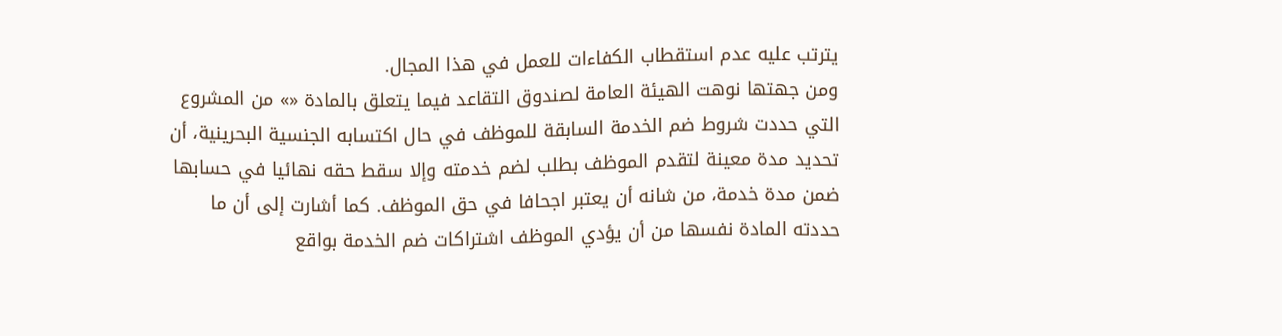يترتب عليه عدم استقطاب الكفاءات للعمل في هذا المجال.
ومن جهتها نوهت الهيئة العامة لصندوق التقاعد فيما يتعلق بالمادة «» من المشروع التي حددت شروط ضم الخدمة السابقة للموظف في حال اكتسابه الجنسية البحرينية، أن تحديد مدة معينة لتقدم الموظف بطلب لضم خدمته وإلا سقط حقه نهائيا في حسابها ضمن مدة خدمة، من شانه أن يعتبر اجحافا في حق الموظف. كما أشارت إلى أن ما حددته المادة نفسها من أن يؤدي الموظف اشتراكات ضم الخدمة بواقع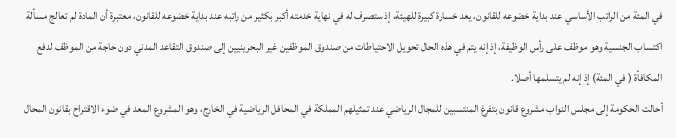في المئة من الراتب الأساسي عند بداية خضوعه للقانون، يعد خسارة كبيرة للهيئة، إذ ستصرف له في نهاية خدمته أكبر بكثير من راتبه عند بداية خضوعه للقانون، معتبرة أن المادة لم تعالج مسألة اكتساب الجنسية وهو موظف على رأس الوظيفة، إذ إنه يتم في هذه الحال تحويل الاحتياطات من صندوق الموظفين غير البحرينيين إلى صندوق التقاعد المدني دون حاجة من الموظف لدفع المكافأة ( في المئة) إذ إنه لم يتسلمها أصلا.
أحالت الحكومة إلى مجلس النواب مشروع قانون بتفرغ المنتسبين للمجال الرياضي عند تمثيلهم المملكة في المحافل الرياضية في الخارج، وهو المشروع المعد في ضوء الاقتراح بقانون المحال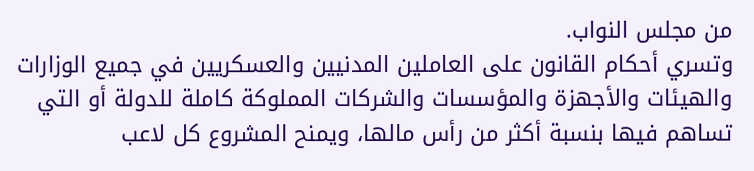من مجلس النواب.
وتسري أحكام القانون على العاملين المدنيين والعسكريين في جميع الوزارات والهيئات والأجهزة والمؤسسات والشركات المملوكة كاملة للدولة أو التي تساهم فيها بنسبة أكثر من رأس مالها، ويمنح المشروع كل لاعب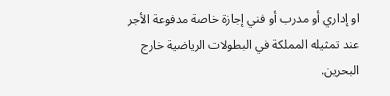او إداري أو مدرب أو فني إجازة خاصة مدفوعة الأجر عند تمثيله المملكة في البطولات الرياضية خارج البحرين.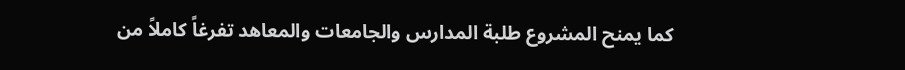كما يمنح المشروع طلبة المدارس والجامعات والمعاهد تفرغاً كاملاً من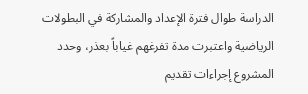الدراسة طوال فترة الإعداد والمشاركة في البطولات الرياضية واعتبرت مدة تفرغهم غياباً بعذر، وحدد المشروع إجراءات تقديم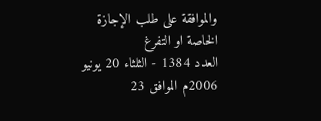والموافقة على طلب الإجازة الخاصة او التفرغ
العدد 1384 - الثلثاء 20 يونيو 2006م الموافق 23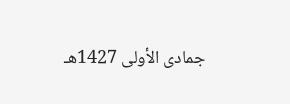جمادى الأولى 1427هـ